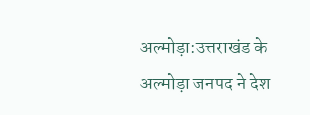अल्मोड़ा:उत्तराखंड के अल्मोड़ा जनपद ने देश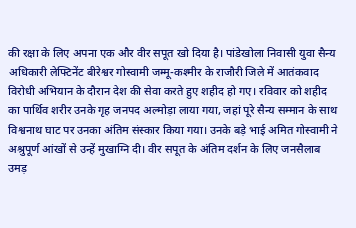की रक्षा के लिए अपना एक और वीर सपूत खो दिया है। पांडेखोला निवासी युवा सैन्य अधिकारी लेफ्टिनेंट बीरेश्वर गोस्वामी जम्मू-कश्मीर के राजौरी जिले में आतंकवाद विरोधी अभियान के दौरान देश की सेवा करते हुए शहीद हो गए। रविवार को शहीद का पार्थिव शरीर उनके गृह जनपद अल्मोड़ा लाया गया, जहां पूरे सैन्य सम्मान के साथ विश्वनाथ घाट पर उनका अंतिम संस्कार किया गया। उनके बड़े भाई अमित गोस्वामी ने अश्रुपूर्ण आंखों से उन्हें मुखाग्नि दी। वीर सपूत के अंतिम दर्शन के लिए जनसैलाब उमड़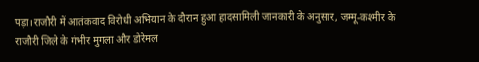पड़ा।राजौरी में आतंकवाद विरोधी अभियान के दौरान हुआ हादसामिली जानकारी के अनुसार, जम्मू-कश्मीर के राजौरी जिले के गंभीर मुगला और डोरेमल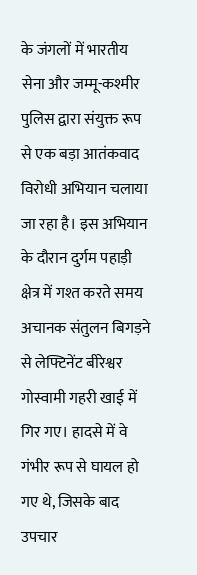के जंगलों में भारतीय सेना और जम्मू-कश्मीर पुलिस द्वारा संयुक्त रूप से एक बड़ा आतंकवाद विरोधी अभियान चलाया जा रहा है। इस अभियान के दौरान दुर्गम पहाड़ी क्षेत्र में गश्त करते समय अचानक संतुलन बिगड़ने से लेफ्टिनेंट बीरेश्वर गोस्वामी गहरी खाई में गिर गए। हादसे में वे गंभीर रूप से घायल हो गए थे, जिसके बाद उपचार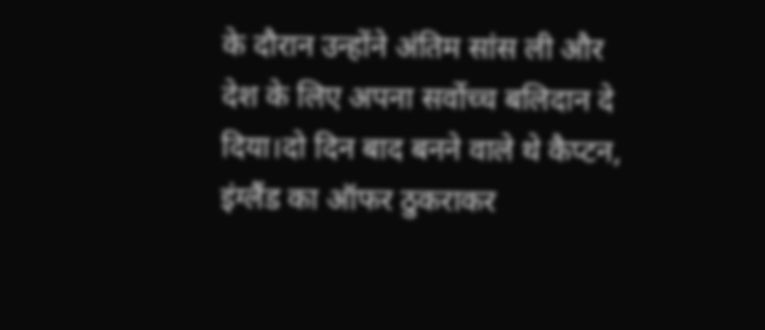के दौरान उन्होंने अंतिम सांस ली और देश के लिए अपना सर्वोच्च बलिदान दे दिया।दो दिन बाद बनने वाले थे कैप्टन, इंग्लैंड का ऑफर ठुकराकर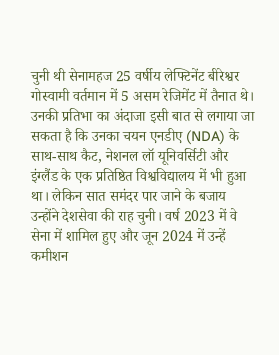चुनी थी सेनामहज 25 वर्षीय लेफ्टिनेंट बीरेश्वर गोस्वामी वर्तमान में 5 असम रेजिमेंट में तैनात थे। उनकी प्रतिभा का अंदाजा इसी बात से लगाया जा सकता है कि उनका चयन एनडीए (NDA) के साथ-साथ कैट, नेशनल लॉ यूनिवर्सिटी और इंग्लैंड के एक प्रतिष्ठित विश्वविद्यालय में भी हुआ था। लेकिन सात समंदर पार जाने के बजाय उन्होंने देशसेवा की राह चुनी। वर्ष 2023 में वे सेना में शामिल हुए और जून 2024 में उन्हें कमीशन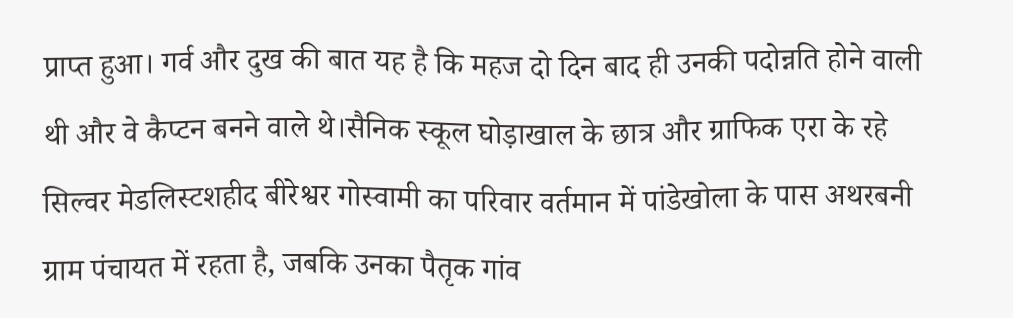प्राप्त हुआ। गर्व और दुख की बात यह है कि महज दो दिन बाद ही उनकी पदोन्नति होने वाली थी और वे कैप्टन बनने वाले थे।सैनिक स्कूल घोड़ाखाल के छात्र और ग्राफिक एरा के रहे सिल्वर मेडलिस्टशहीद बीरेश्वर गोस्वामी का परिवार वर्तमान में पांडेखोला के पास अथरबनी ग्राम पंचायत में रहता है, जबकि उनका पैतृक गांव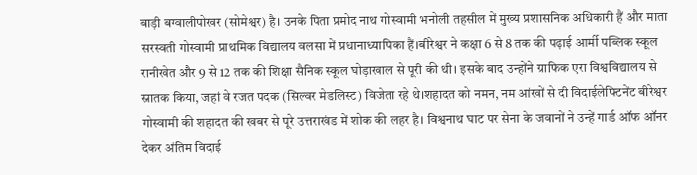बाड़ी बग्वालीपोखर (सोमेश्वर) है। उनके पिता प्रमोद नाथ गोस्वामी भनोली तहसील में मुख्य प्रशासनिक अधिकारी हैं और माता सरस्वती गोस्वामी प्राथमिक विद्यालय वलसा में प्रधानाध्यापिका हैं।बीरेश्वर ने कक्षा 6 से 8 तक की पढ़ाई आर्मी पब्लिक स्कूल रानीखेत और 9 से 12 तक की शिक्षा सैनिक स्कूल घोड़ाखाल से पूरी की थी। इसके बाद उन्होंने ग्राफिक एरा विश्वविद्यालय से स्नातक किया, जहां वे रजत पदक (सिल्वर मेडलिस्ट) विजेता रहे थे।शहादत को नमन, नम आंखों से दी विदाईलेफ्टिनेंट बीरेश्वर गोस्वामी की शहादत की खबर से पूरे उत्तराखंड में शोक की लहर है। विश्वनाथ घाट पर सेना के जवानों ने उन्हें गार्ड ऑफ ऑनर देकर अंतिम विदाई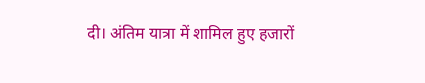दी। अंतिम यात्रा में शामिल हुए हजारों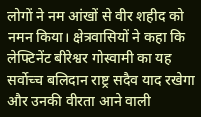लोगों ने नम आंखों से वीर शहीद को नमन किया। क्षेत्रवासियों ने कहा कि लेफ्टिनेंट बीरेश्वर गोस्वामी का यह सर्वोच्च बलिदान राष्ट्र सदैव याद रखेगा और उनकी वीरता आने वाली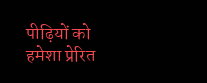पीढ़ियों को हमेशा प्रेरित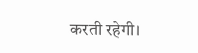करती रहेगी।